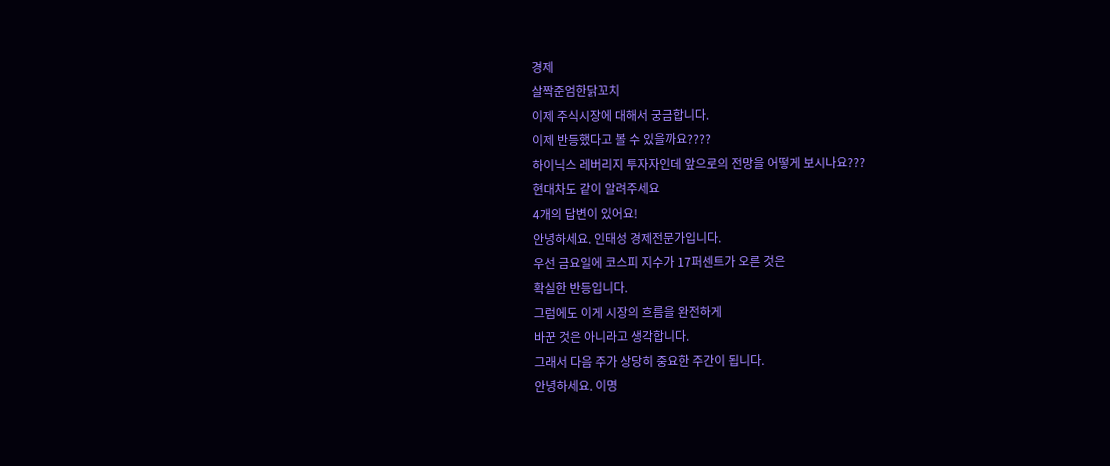경제
살짝준엄한닭꼬치
이제 주식시장에 대해서 궁금합니다.
이제 반등했다고 볼 수 있을까요????
하이닉스 레버리지 투자자인데 앞으로의 전망을 어떻게 보시나요???
현대차도 같이 알려주세요
4개의 답변이 있어요!
안녕하세요. 인태성 경제전문가입니다.
우선 금요일에 코스피 지수가 17퍼센트가 오른 것은
확실한 반등입니다.
그럼에도 이게 시장의 흐름을 완전하게
바꾼 것은 아니라고 생각합니다.
그래서 다음 주가 상당히 중요한 주간이 됩니다.
안녕하세요. 이명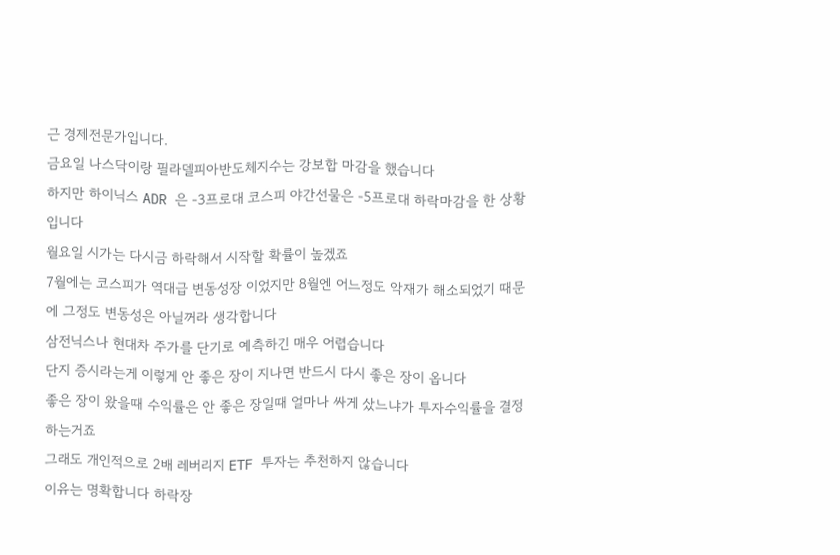근 경제전문가입니다.
금요일 나스닥이랑 필라델피아반도체지수는 강보합 마감을 했습니다
하지만 하이닉스 ADR 은 -3프로대 코스피 야간선물은 -5프로대 하락마감을 한 상황입니다
월요일 시가는 다시금 하락해서 시작할 확률이 높겠죠
7월에는 코스피가 역대급 변동성장 이었지만 8월엔 어느정도 악재가 해소되었기 때문에 그정도 변동성은 아닐꺼라 생각합니다
삼전닉스나 현대차 주가를 단기로 예측하긴 매우 어렵습니다
단지 증시라는게 이렇게 안 좋은 장이 지나면 반드시 다시 좋은 장이 옵니다
좋은 장이 왔을때 수익률은 안 좋은 장일때 얼마나 싸게 샀느냐가 투자수익률을 결정하는거죠
그래도 개인적으로 2배 레버리지 ETF 투자는 추천하지 않습니다
이유는 명확합니다 하락장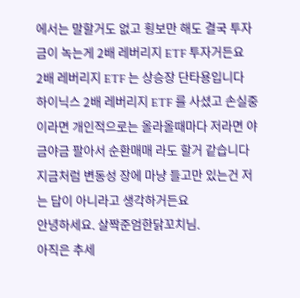에서는 말할거도 없고 횡보만 해도 결국 투자금이 녹는게 2배 레버리지 ETF 투자거든요
2배 레버리지 ETF 는 상승장 단타용입니다
하이닉스 2배 레버리지 ETF 를 사셨고 손실중이라면 개인적으로는 올라올때마다 저라면 야금야금 팔아서 순환매매 라도 할거 같습니다
지금처럼 변동성 장에 마냥 들고만 있는건 저는 답이 아니라고 생각하거든요
안녕하세요. 살짝준엄한닭꼬치님.
아직은 추세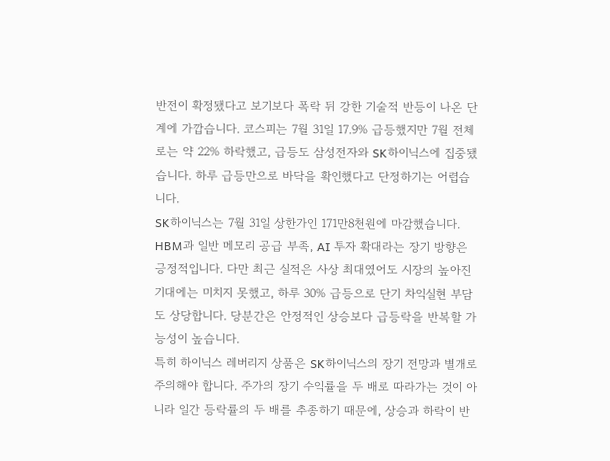반전이 확정됐다고 보기보다 폭락 뒤 강한 기술적 반등이 나온 단계에 가깝습니다. 코스피는 7월 31일 17.9% 급등했지만 7월 전체로는 약 22% 하락했고, 급등도 삼성전자와 SK하이닉스에 집중됐습니다. 하루 급등만으로 바닥을 확인했다고 단정하기는 어렵습니다.
SK하이닉스는 7월 31일 상한가인 171만8천원에 마감했습니다. HBM과 일반 메모리 공급 부족, AI 투자 확대라는 장기 방향은 긍정적입니다. 다만 최근 실적은 사상 최대였어도 시장의 높아진 기대에는 미치지 못했고, 하루 30% 급등으로 단기 차익실현 부담도 상당합니다. 당분간은 안정적인 상승보다 급등락을 반복할 가능성이 높습니다.
특히 하이닉스 레버리지 상품은 SK하이닉스의 장기 전망과 별개로 주의해야 합니다. 주가의 장기 수익률을 두 배로 따라가는 것이 아니라 일간 등락률의 두 배를 추종하기 때문에, 상승과 하락이 반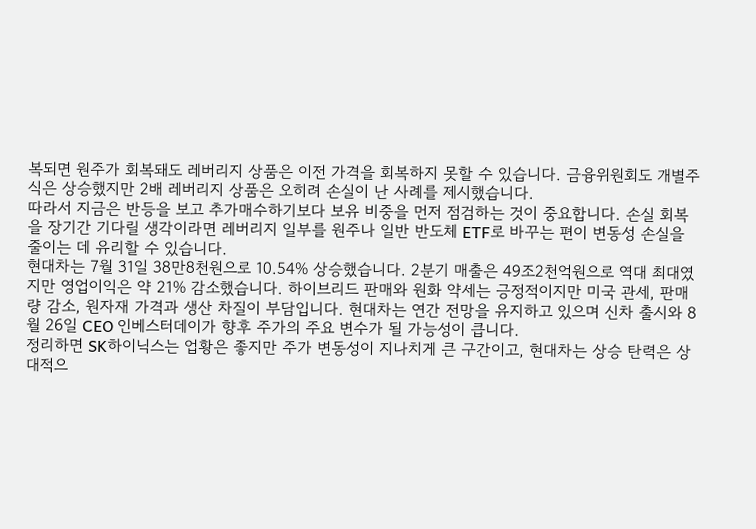복되면 원주가 회복돼도 레버리지 상품은 이전 가격을 회복하지 못할 수 있습니다. 금융위원회도 개별주식은 상승했지만 2배 레버리지 상품은 오히려 손실이 난 사례를 제시했습니다.
따라서 지금은 반등을 보고 추가매수하기보다 보유 비중을 먼저 점검하는 것이 중요합니다. 손실 회복을 장기간 기다릴 생각이라면 레버리지 일부를 원주나 일반 반도체 ETF로 바꾸는 편이 변동성 손실을 줄이는 데 유리할 수 있습니다.
현대차는 7월 31일 38만8천원으로 10.54% 상승했습니다. 2분기 매출은 49조2천억원으로 역대 최대였지만 영업이익은 약 21% 감소했습니다. 하이브리드 판매와 원화 약세는 긍정적이지만 미국 관세, 판매량 감소, 원자재 가격과 생산 차질이 부담입니다. 현대차는 연간 전망을 유지하고 있으며 신차 출시와 8월 26일 CEO 인베스터데이가 향후 주가의 주요 변수가 될 가능성이 큽니다.
정리하면 SK하이닉스는 업황은 좋지만 주가 변동성이 지나치게 큰 구간이고, 현대차는 상승 탄력은 상대적으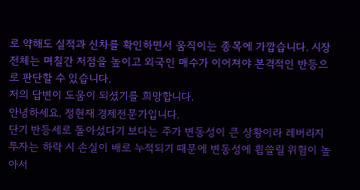로 약해도 실적과 신차를 확인하면서 움직이는 종목에 가깝습니다. 시장 전체는 며칠간 저점을 높이고 외국인 매수가 이어져야 본격적인 반등으로 판단할 수 있습니다.
저의 답변이 도움이 되셨기를 희망합니다.
안녕하세요. 정현재 경제전문가입니다.
단기 반등세로 돌아섰다기 보다는 주가 변동성이 큰 상황이라 레버리지 투자는 하락 시 손실이 배로 누적되기 때문에 변동성에 휩쓸릴 위험이 높아서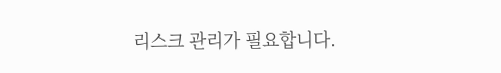리스크 관리가 필요합니다.